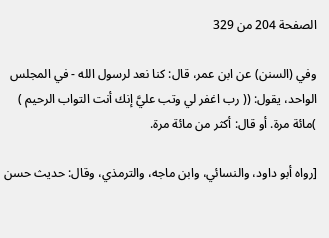الصفحة 204 من 329

وفي (السنن) عن ابن عمر، قال: كنا نعد لرسول الله - في المجلس الواحد، يقول: (( رب اغفر لي وتب عليَّ إنك أنت التواب الرحيم ) )مائة مرة. أو قال: أكثر من مائة مرة.

[رواه أبو داود، والنسائي، وابن ماجه، والترمذي، وقال: حديث حسن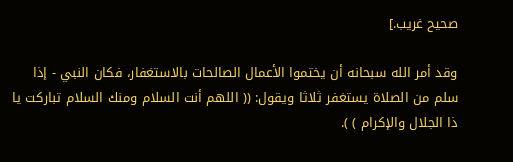صحيح غريب.]

وقد أمر الله سبحانه أن يختموا الأعمال الصالحات بالاستغفار، فكان النبي - إذا سلم من الصلاة يستغفر ثلاثا ويقول: (( اللهم أنت السلام ومنك السلام تباركت يا ذا الجلال والإكرام ) ).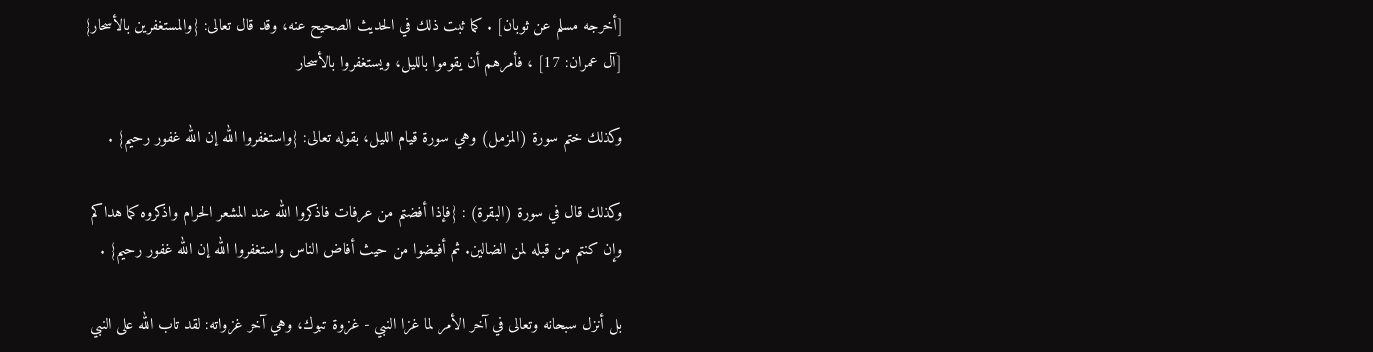[أخرجه مسلم عن ثوبان] . كما ثبت ذلك في الحديث الصحيح عنه، وقد قال تعالى: {والمستغفرين بالأسحار} [آل عمران: 17] ، فأمرهم أن يقوموا بالليل، ويستغفروا بالأسحار

وكذلك ختم سورة (المزمل) وهي سورة قيام الليل، بقوله تعالى: {واستغفروا الله إن الله غفور رحيم} .

وكذلك قال في سورة (البقرة) : {فإذا أفضتم من عرفات فاذكروا الله عند المشعر الحرام واذكروه كما هداكم وإن كنتم من قبله لمن الضالين. ثم أفيضوا من حيث أفاض الناس واستغفروا الله إن الله غفور رحيم} .

بل أنزل سبحانه وتعالى في آخر الأمر لما غزا النبي - غزوة تبوك، وهي آخر غزواته: لقد تاب الله على النبي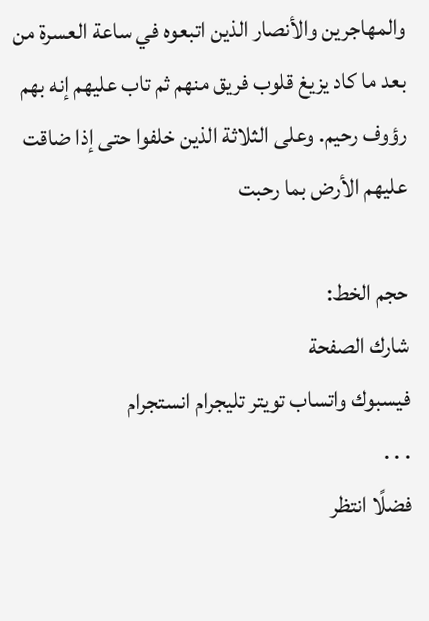والمهاجرين والأنصار الذين اتبعوه في ساعة العسرة من بعد ما كاد يزيغ قلوب فريق منهم ثم تاب عليهم إنه بهم رؤوف رحيم. وعلى الثلاثة الذين خلفوا حتى إذا ضاقت عليهم الأرض بما رحبت

حجم الخط:
شارك الصفحة
فيسبوك واتساب تويتر تليجرام انستجرام
. . .
فضلًا انتظر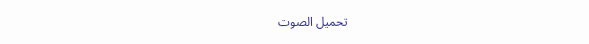تحميل الصوت